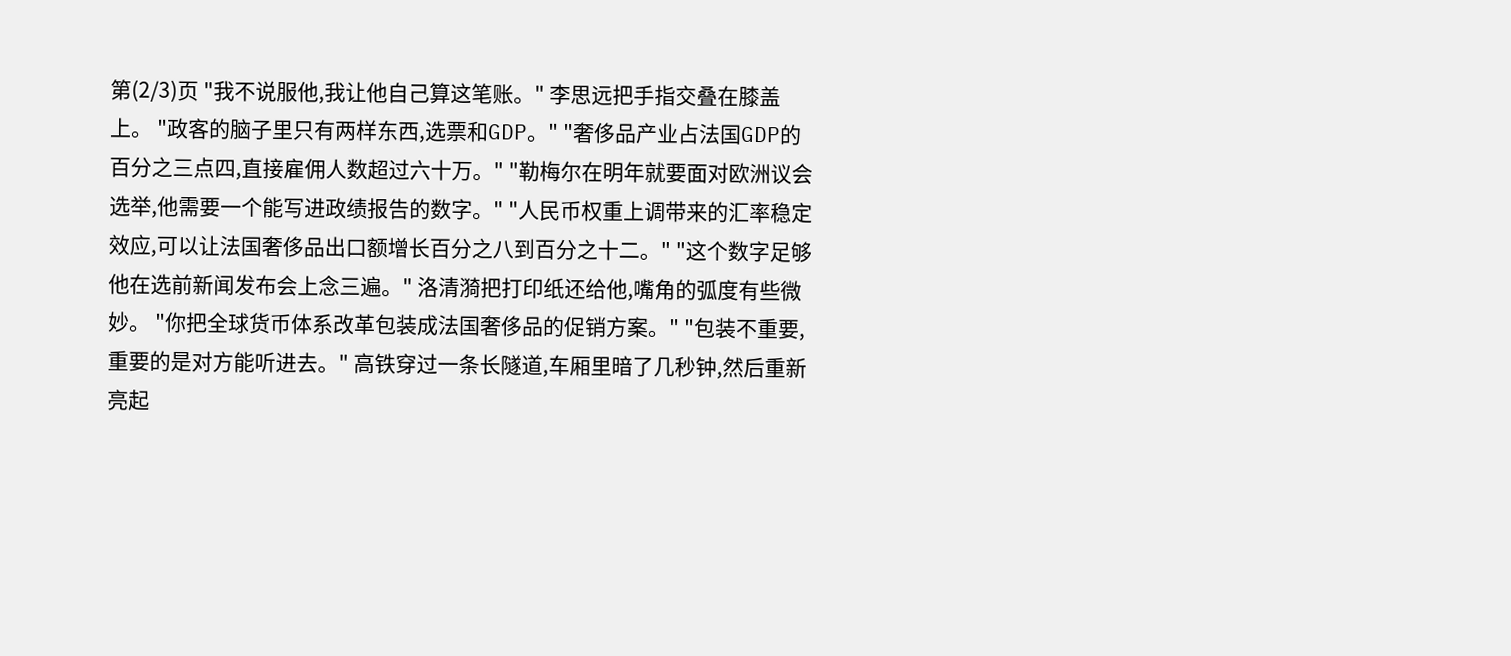第(2/3)页 "我不说服他,我让他自己算这笔账。" 李思远把手指交叠在膝盖上。 "政客的脑子里只有两样东西,选票和GDP。" "奢侈品产业占法国GDP的百分之三点四,直接雇佣人数超过六十万。" "勒梅尔在明年就要面对欧洲议会选举,他需要一个能写进政绩报告的数字。" "人民币权重上调带来的汇率稳定效应,可以让法国奢侈品出口额增长百分之八到百分之十二。" "这个数字足够他在选前新闻发布会上念三遍。" 洛清漪把打印纸还给他,嘴角的弧度有些微妙。 "你把全球货币体系改革包装成法国奢侈品的促销方案。" "包装不重要,重要的是对方能听进去。" 高铁穿过一条长隧道,车厢里暗了几秒钟,然后重新亮起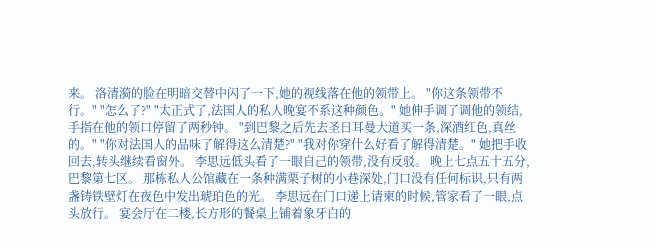来。 洛清漪的脸在明暗交替中闪了一下,她的视线落在他的领带上。 "你这条领带不行。" "怎么了?" "太正式了,法国人的私人晚宴不系这种颜色。" 她伸手调了调他的领结,手指在他的领口停留了两秒钟。 "到巴黎之后先去圣日耳曼大道买一条,深酒红色,真丝的。" "你对法国人的品味了解得这么清楚?" "我对你穿什么好看了解得清楚。" 她把手收回去,转头继续看窗外。 李思远低头看了一眼自己的领带,没有反驳。 晚上七点五十五分,巴黎第七区。 那栋私人公馆藏在一条种满栗子树的小巷深处,门口没有任何标识,只有两盏铸铁壁灯在夜色中发出琥珀色的光。 李思远在门口递上请柬的时候,管家看了一眼,点头放行。 宴会厅在二楼,长方形的餐桌上铺着象牙白的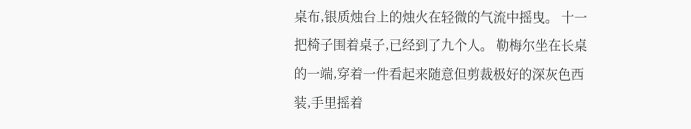桌布,银质烛台上的烛火在轻微的气流中摇曳。 十一把椅子围着桌子,已经到了九个人。 勒梅尔坐在长桌的一端,穿着一件看起来随意但剪裁极好的深灰色西装,手里摇着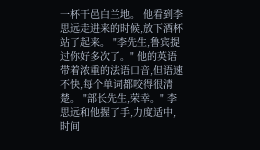一杯干邑白兰地。 他看到李思远走进来的时候,放下酒杯站了起来。 "李先生,鲁宾提过你好多次了。" 他的英语带着浓重的法语口音,但语速不快,每个单词都咬得很清楚。 "部长先生,荣幸。" 李思远和他握了手,力度适中,时间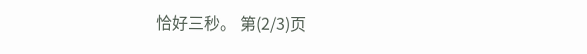恰好三秒。 第(2/3)页